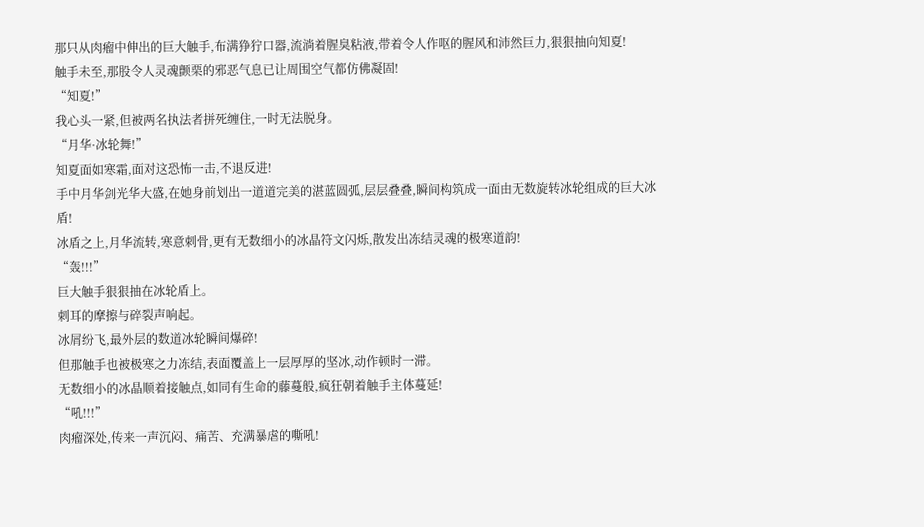那只从肉瘤中伸出的巨大触手,布满狰狞口器,流淌着腥臭粘液,带着令人作呕的腥风和沛然巨力,狠狠抽向知夏!
触手未至,那股令人灵魂颤栗的邪恶气息已让周围空气都仿佛凝固!
“知夏!”
我心头一紧,但被两名执法者拼死缠住,一时无法脱身。
“月华·冰轮舞!”
知夏面如寒霜,面对这恐怖一击,不退反进!
手中月华剑光华大盛,在她身前划出一道道完美的湛蓝圆弧,层层叠叠,瞬间构筑成一面由无数旋转冰轮组成的巨大冰盾!
冰盾之上,月华流转,寒意刺骨,更有无数细小的冰晶符文闪烁,散发出冻结灵魂的极寒道韵!
“轰!!!”
巨大触手狠狠抽在冰轮盾上。
刺耳的摩擦与碎裂声响起。
冰屑纷飞,最外层的数道冰轮瞬间爆碎!
但那触手也被极寒之力冻结,表面覆盖上一层厚厚的坚冰,动作顿时一滞。
无数细小的冰晶顺着接触点,如同有生命的藤蔓般,疯狂朝着触手主体蔓延!
“吼!!!”
肉瘤深处,传来一声沉闷、痛苦、充满暴虐的嘶吼!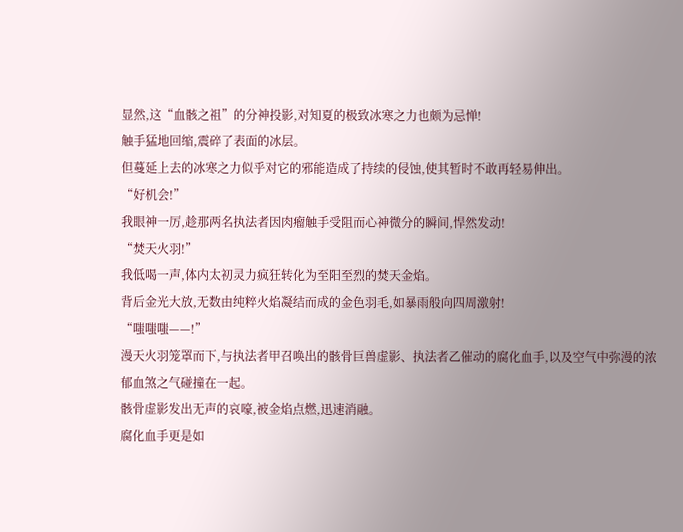显然,这“血骸之祖”的分神投影,对知夏的极致冰寒之力也颇为忌惮!
触手猛地回缩,震碎了表面的冰层。
但蔓延上去的冰寒之力似乎对它的邪能造成了持续的侵蚀,使其暂时不敢再轻易伸出。
“好机会!”
我眼神一厉,趁那两名执法者因肉瘤触手受阻而心神微分的瞬间,悍然发动!
“焚天火羽!”
我低喝一声,体内太初灵力疯狂转化为至阳至烈的焚天金焰。
背后金光大放,无数由纯粹火焰凝结而成的金色羽毛,如暴雨般向四周激射!
“嗤嗤嗤——!”
漫天火羽笼罩而下,与执法者甲召唤出的骸骨巨兽虚影、执法者乙催动的腐化血手,以及空气中弥漫的浓郁血煞之气碰撞在一起。
骸骨虚影发出无声的哀嚎,被金焰点燃,迅速消融。
腐化血手更是如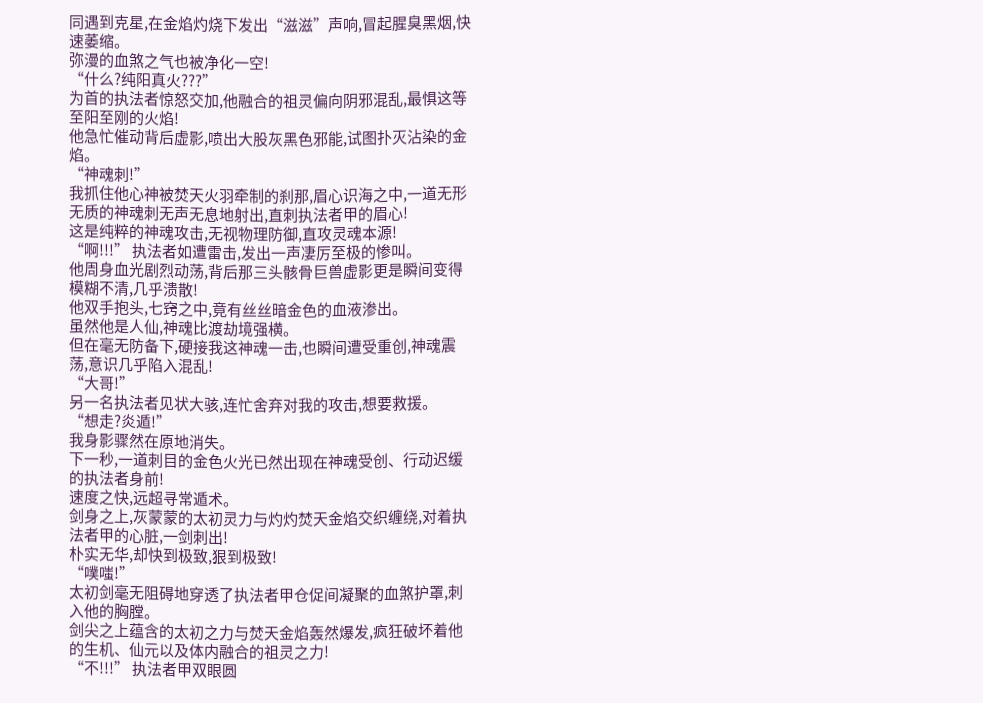同遇到克星,在金焰灼烧下发出“滋滋”声响,冒起腥臭黑烟,快速萎缩。
弥漫的血煞之气也被净化一空!
“什么?纯阳真火???”
为首的执法者惊怒交加,他融合的祖灵偏向阴邪混乱,最惧这等至阳至刚的火焰!
他急忙催动背后虚影,喷出大股灰黑色邪能,试图扑灭沾染的金焰。
“神魂刺!”
我抓住他心神被焚天火羽牵制的刹那,眉心识海之中,一道无形无质的神魂刺无声无息地射出,直刺执法者甲的眉心!
这是纯粹的神魂攻击,无视物理防御,直攻灵魂本源!
“啊!!!” 执法者如遭雷击,发出一声凄厉至极的惨叫。
他周身血光剧烈动荡,背后那三头骸骨巨兽虚影更是瞬间变得模糊不清,几乎溃散!
他双手抱头,七窍之中,竟有丝丝暗金色的血液渗出。
虽然他是人仙,神魂比渡劫境强横。
但在毫无防备下,硬接我这神魂一击,也瞬间遭受重创,神魂震荡,意识几乎陷入混乱!
“大哥!”
另一名执法者见状大骇,连忙舍弃对我的攻击,想要救援。
“想走?炎遁!”
我身影骤然在原地消失。
下一秒,一道刺目的金色火光已然出现在神魂受创、行动迟缓的执法者身前!
速度之快,远超寻常遁术。
剑身之上,灰蒙蒙的太初灵力与灼灼焚天金焰交织缠绕,对着执法者甲的心脏,一剑刺出!
朴实无华,却快到极致,狠到极致!
“噗嗤!”
太初剑毫无阻碍地穿透了执法者甲仓促间凝聚的血煞护罩,刺入他的胸膛。
剑尖之上蕴含的太初之力与焚天金焰轰然爆发,疯狂破坏着他的生机、仙元以及体内融合的祖灵之力!
“不!!!” 执法者甲双眼圆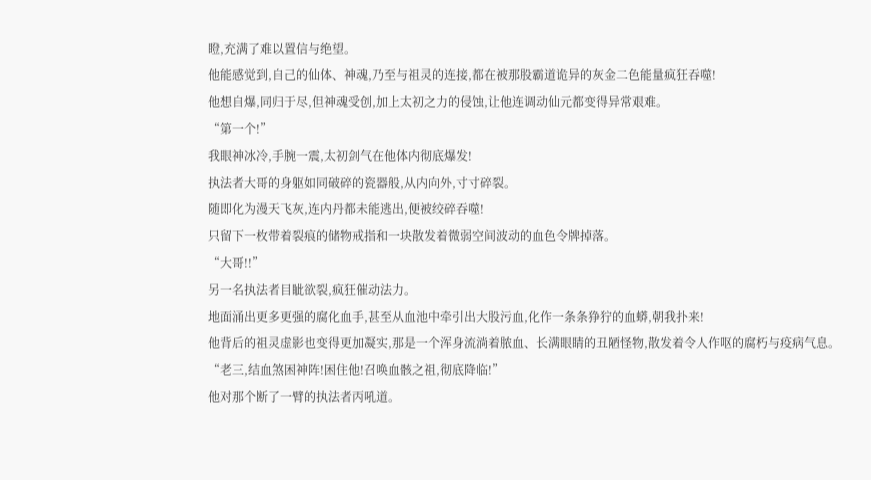瞪,充满了难以置信与绝望。
他能感觉到,自己的仙体、神魂,乃至与祖灵的连接,都在被那股霸道诡异的灰金二色能量疯狂吞噬!
他想自爆,同归于尽,但神魂受创,加上太初之力的侵蚀,让他连调动仙元都变得异常艰难。
“第一个!”
我眼神冰冷,手腕一震,太初剑气在他体内彻底爆发!
执法者大哥的身躯如同破碎的瓷器般,从内向外,寸寸碎裂。
随即化为漫天飞灰,连内丹都未能逃出,便被绞碎吞噬!
只留下一枚带着裂痕的储物戒指和一块散发着微弱空间波动的血色令牌掉落。
“大哥!!”
另一名执法者目眦欲裂,疯狂催动法力。
地面涌出更多更强的腐化血手,甚至从血池中牵引出大股污血,化作一条条狰狞的血蟒,朝我扑来!
他背后的祖灵虚影也变得更加凝实,那是一个浑身流淌着脓血、长满眼睛的丑陋怪物,散发着令人作呕的腐朽与疫病气息。
“老三,结血煞困神阵!困住他!召唤血骸之祖,彻底降临!”
他对那个断了一臂的执法者丙吼道。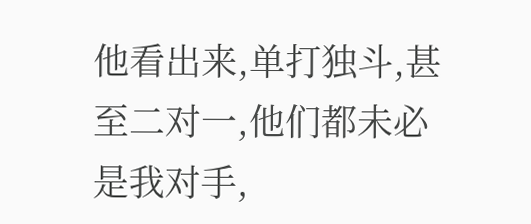他看出来,单打独斗,甚至二对一,他们都未必是我对手,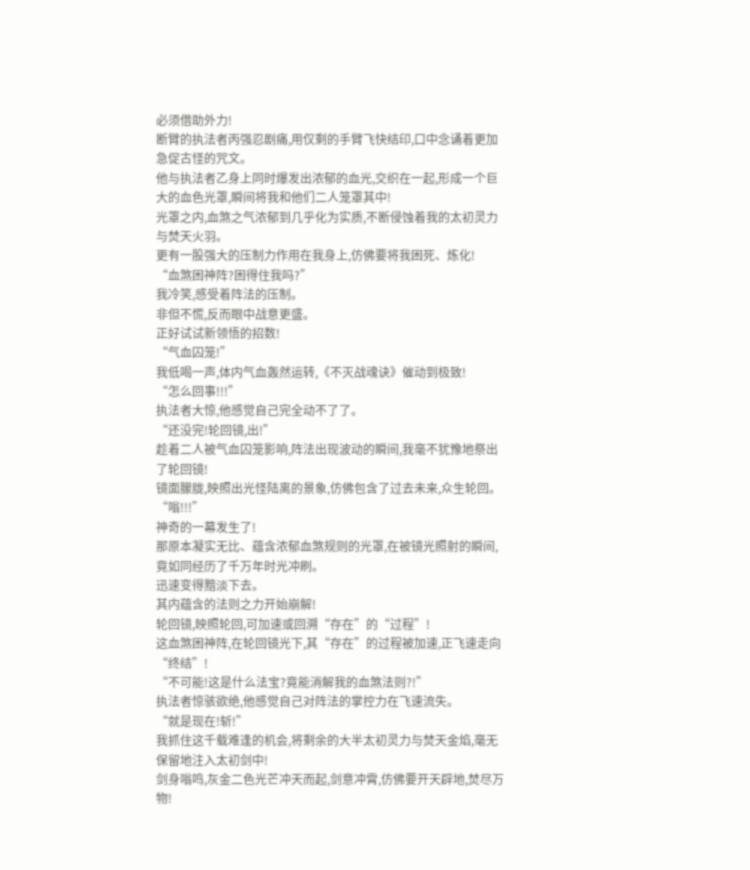必须借助外力!
断臂的执法者丙强忍剧痛,用仅剩的手臂飞快结印,口中念诵着更加急促古怪的咒文。
他与执法者乙身上同时爆发出浓郁的血光,交织在一起,形成一个巨大的血色光罩,瞬间将我和他们二人笼罩其中!
光罩之内,血煞之气浓郁到几乎化为实质,不断侵蚀着我的太初灵力与焚天火羽。
更有一股强大的压制力作用在我身上,仿佛要将我困死、炼化!
“血煞困神阵?困得住我吗?”
我冷笑,感受着阵法的压制。
非但不慌,反而眼中战意更盛。
正好试试新领悟的招数!
“气血囚笼!”
我低喝一声,体内气血轰然运转,《不灭战魂诀》催动到极致!
“怎么回事!!!”
执法者大惊,他感觉自己完全动不了了。
“还没完!轮回镜,出!”
趁着二人被气血囚笼影响,阵法出现波动的瞬间,我毫不犹豫地祭出了轮回镜!
镜面朦胧,映照出光怪陆离的景象,仿佛包含了过去未来,众生轮回。
“嗡!!!”
神奇的一幕发生了!
那原本凝实无比、蕴含浓郁血煞规则的光罩,在被镜光照射的瞬间,竟如同经历了千万年时光冲刷。
迅速变得黯淡下去。
其内蕴含的法则之力开始崩解!
轮回镜,映照轮回,可加速或回溯“存在”的“过程”!
这血煞困神阵,在轮回镜光下,其“存在”的过程被加速,正飞速走向“终结”!
“不可能!这是什么法宝?竟能消解我的血煞法则?!”
执法者惊骇欲绝,他感觉自己对阵法的掌控力在飞速流失。
“就是现在!斩!”
我抓住这千载难逢的机会,将剩余的大半太初灵力与焚天金焰,毫无保留地注入太初剑中!
剑身嗡鸣,灰金二色光芒冲天而起,剑意冲霄,仿佛要开天辟地,焚尽万物!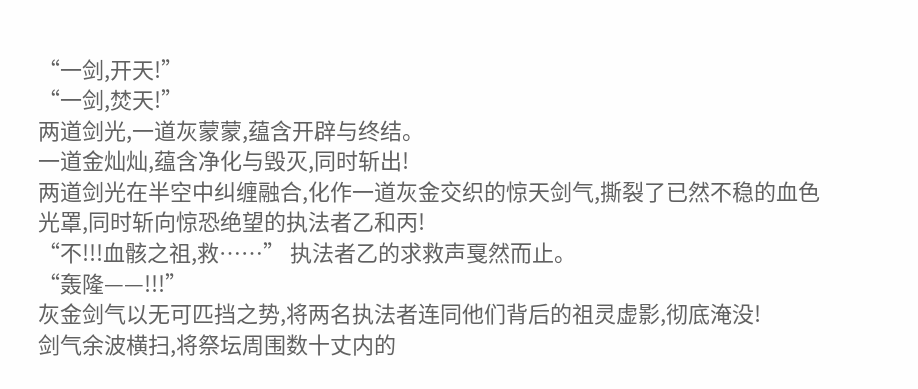“一剑,开天!”
“一剑,焚天!”
两道剑光,一道灰蒙蒙,蕴含开辟与终结。
一道金灿灿,蕴含净化与毁灭,同时斩出!
两道剑光在半空中纠缠融合,化作一道灰金交织的惊天剑气,撕裂了已然不稳的血色光罩,同时斩向惊恐绝望的执法者乙和丙!
“不!!!血骸之祖,救……” 执法者乙的求救声戛然而止。
“轰隆——!!!”
灰金剑气以无可匹挡之势,将两名执法者连同他们背后的祖灵虚影,彻底淹没!
剑气余波横扫,将祭坛周围数十丈内的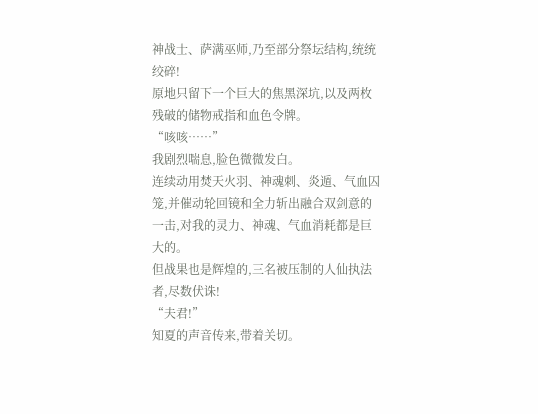神战士、萨满巫师,乃至部分祭坛结构,统统绞碎!
原地只留下一个巨大的焦黑深坑,以及两枚残破的储物戒指和血色令牌。
“咳咳……”
我剧烈喘息,脸色微微发白。
连续动用焚天火羽、神魂刺、炎遁、气血囚笼,并催动轮回镜和全力斩出融合双剑意的一击,对我的灵力、神魂、气血消耗都是巨大的。
但战果也是辉煌的,三名被压制的人仙执法者,尽数伏诛!
“夫君!”
知夏的声音传来,带着关切。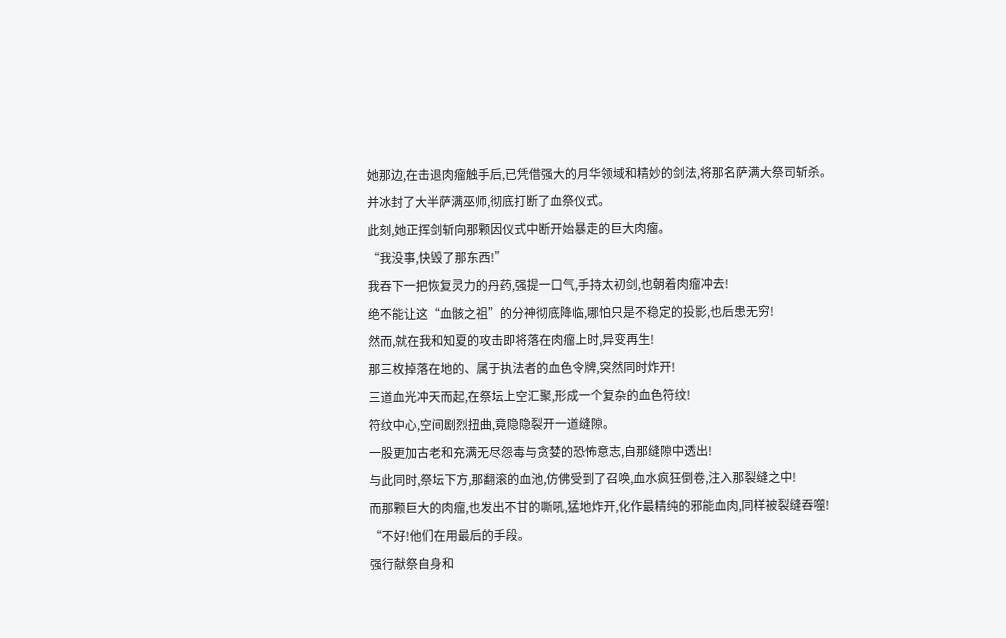她那边,在击退肉瘤触手后,已凭借强大的月华领域和精妙的剑法,将那名萨满大祭司斩杀。
并冰封了大半萨满巫师,彻底打断了血祭仪式。
此刻,她正挥剑斩向那颗因仪式中断开始暴走的巨大肉瘤。
“我没事,快毁了那东西!”
我吞下一把恢复灵力的丹药,强提一口气,手持太初剑,也朝着肉瘤冲去!
绝不能让这“血骸之祖”的分神彻底降临,哪怕只是不稳定的投影,也后患无穷!
然而,就在我和知夏的攻击即将落在肉瘤上时,异变再生!
那三枚掉落在地的、属于执法者的血色令牌,突然同时炸开!
三道血光冲天而起,在祭坛上空汇聚,形成一个复杂的血色符纹!
符纹中心,空间剧烈扭曲,竟隐隐裂开一道缝隙。
一股更加古老和充满无尽怨毒与贪婪的恐怖意志,自那缝隙中透出!
与此同时,祭坛下方,那翻滚的血池,仿佛受到了召唤,血水疯狂倒卷,注入那裂缝之中!
而那颗巨大的肉瘤,也发出不甘的嘶吼,猛地炸开,化作最精纯的邪能血肉,同样被裂缝吞噬!
“不好!他们在用最后的手段。
强行献祭自身和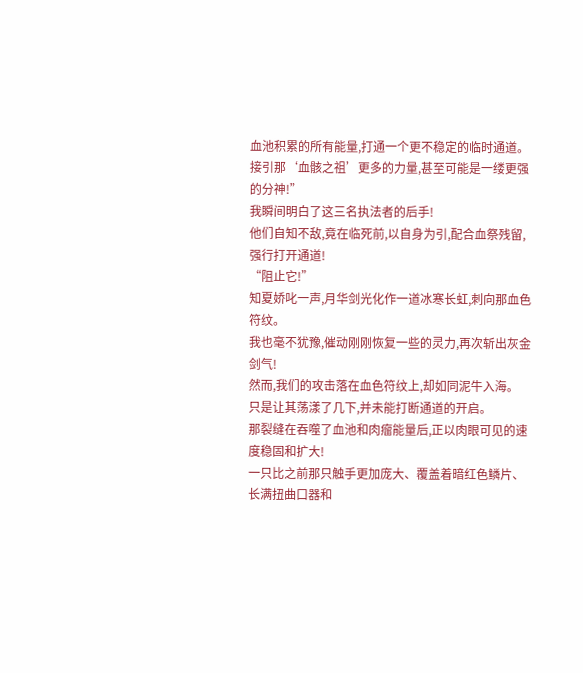血池积累的所有能量,打通一个更不稳定的临时通道。
接引那‘血骸之祖’更多的力量,甚至可能是一缕更强的分神!”
我瞬间明白了这三名执法者的后手!
他们自知不敌,竟在临死前,以自身为引,配合血祭残留,强行打开通道!
“阻止它!”
知夏娇叱一声,月华剑光化作一道冰寒长虹,刺向那血色符纹。
我也毫不犹豫,催动刚刚恢复一些的灵力,再次斩出灰金剑气!
然而,我们的攻击落在血色符纹上,却如同泥牛入海。
只是让其荡漾了几下,并未能打断通道的开启。
那裂缝在吞噬了血池和肉瘤能量后,正以肉眼可见的速度稳固和扩大!
一只比之前那只触手更加庞大、覆盖着暗红色鳞片、长满扭曲口器和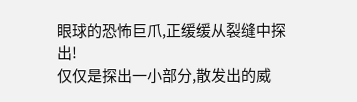眼球的恐怖巨爪,正缓缓从裂缝中探出!
仅仅是探出一小部分,散发出的威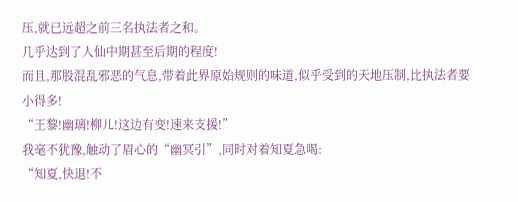压,就已远超之前三名执法者之和。
几乎达到了人仙中期甚至后期的程度!
而且,那股混乱邪恶的气息,带着此界原始规则的味道,似乎受到的天地压制,比执法者要小得多!
“王黎!幽璃!柳儿!这边有变!速来支援!”
我毫不犹豫,触动了眉心的“幽冥引”,同时对着知夏急喝:
“知夏,快退!不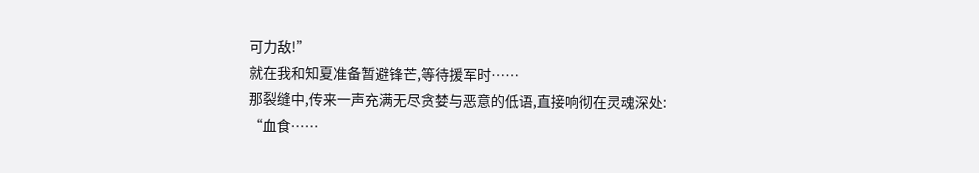可力敌!”
就在我和知夏准备暂避锋芒,等待援军时……
那裂缝中,传来一声充满无尽贪婪与恶意的低语,直接响彻在灵魂深处:
“血食……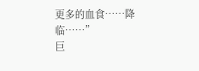更多的血食……降临……”
巨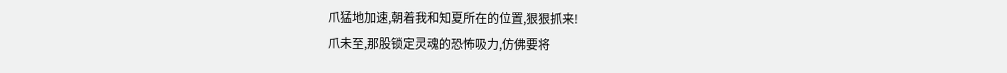爪猛地加速,朝着我和知夏所在的位置,狠狠抓来!
爪未至,那股锁定灵魂的恐怖吸力,仿佛要将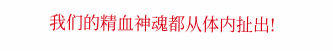我们的精血神魂都从体内扯出!